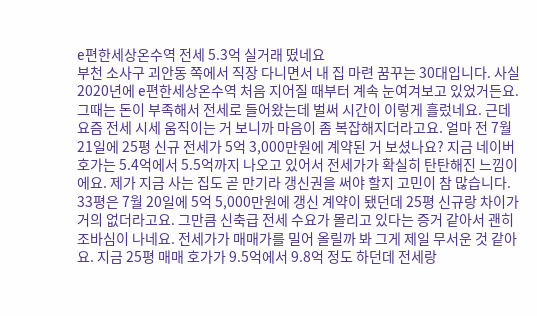e편한세상온수역 전세 5.3억 실거래 떴네요
부천 소사구 괴안동 쪽에서 직장 다니면서 내 집 마련 꿈꾸는 30대입니다. 사실 2020년에 e편한세상온수역 처음 지어질 때부터 계속 눈여겨보고 있었거든요. 그때는 돈이 부족해서 전세로 들어왔는데 벌써 시간이 이렇게 흘렀네요. 근데 요즘 전세 시세 움직이는 거 보니까 마음이 좀 복잡해지더라고요. 얼마 전 7월 21일에 25평 신규 전세가 5억 3,000만원에 계약된 거 보셨나요? 지금 네이버 호가는 5.4억에서 5.5억까지 나오고 있어서 전세가가 확실히 탄탄해진 느낌이에요. 제가 지금 사는 집도 곧 만기라 갱신권을 써야 할지 고민이 참 많습니다. 33평은 7월 20일에 5억 5,000만원에 갱신 계약이 됐던데 25평 신규랑 차이가 거의 없더라고요. 그만큼 신축급 전세 수요가 몰리고 있다는 증거 같아서 괜히 조바심이 나네요. 전세가가 매매가를 밀어 올릴까 봐 그게 제일 무서운 것 같아요. 지금 25평 매매 호가가 9.5억에서 9.8억 정도 하던데 전세랑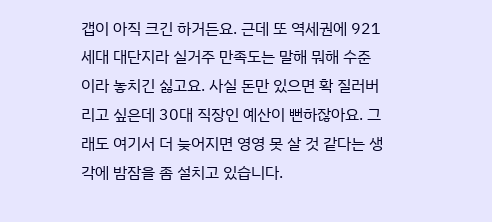갭이 아직 크긴 하거든요. 근데 또 역세권에 921세대 대단지라 실거주 만족도는 말해 뭐해 수준이라 놓치긴 싫고요. 사실 돈만 있으면 확 질러버리고 싶은데 30대 직장인 예산이 뻔하잖아요. 그래도 여기서 더 늦어지면 영영 못 살 것 같다는 생각에 밤잠을 좀 설치고 있습니다.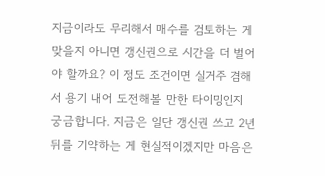지금이라도 무리해서 매수를 검토하는 게 맞을지 아니면 갱신권으로 시간을 더 벌어야 할까요? 이 정도 조건이면 실거주 겸해서 용기 내어 도전해볼 만한 타이밍인지 궁금합니다. 지금은 일단 갱신권 쓰고 2년 뒤를 기약하는 게 현실적이겠지만 마음은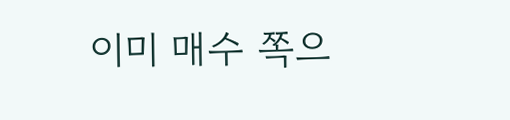이미 매수 쪽으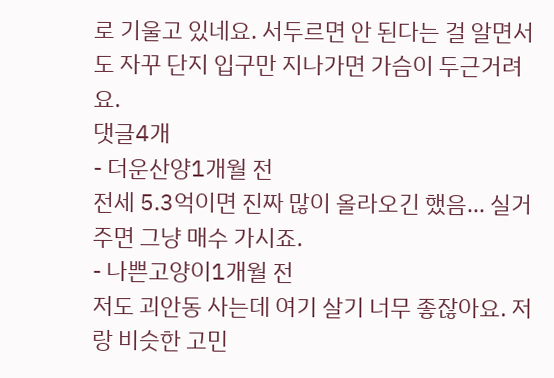로 기울고 있네요. 서두르면 안 된다는 걸 알면서도 자꾸 단지 입구만 지나가면 가슴이 두근거려요.
댓글4개
- 더운산양1개월 전
전세 5.3억이면 진짜 많이 올라오긴 했음... 실거주면 그냥 매수 가시죠.
- 나쁜고양이1개월 전
저도 괴안동 사는데 여기 살기 너무 좋잖아요. 저랑 비슷한 고민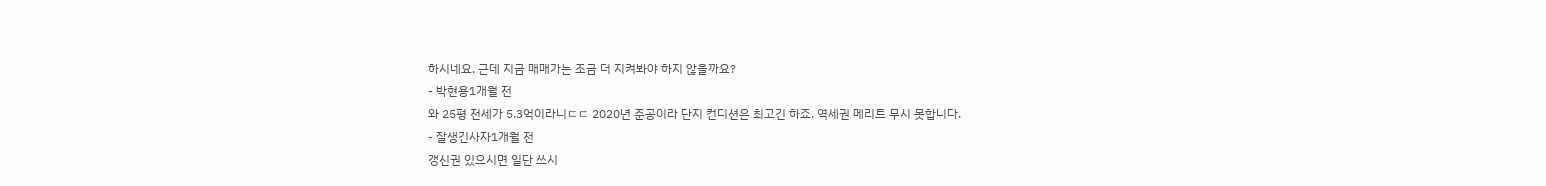하시네요. 근데 지금 매매가는 조금 더 지켜봐야 하지 않을까요?
- 박현용1개월 전
와 25평 전세가 5.3억이라니ㄷㄷ 2020년 준공이라 단지 컨디션은 최고긴 하죠. 역세권 메리트 무시 못합니다.
- 잘생긴사자1개월 전
갱신권 있으시면 일단 쓰시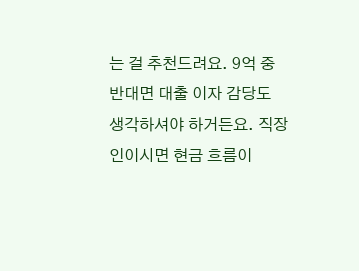는 걸 추천드려요. 9억 중반대면 대출 이자 감당도 생각하셔야 하거든요. 직장인이시면 현금 흐름이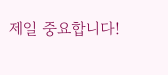제일 중요합니다!